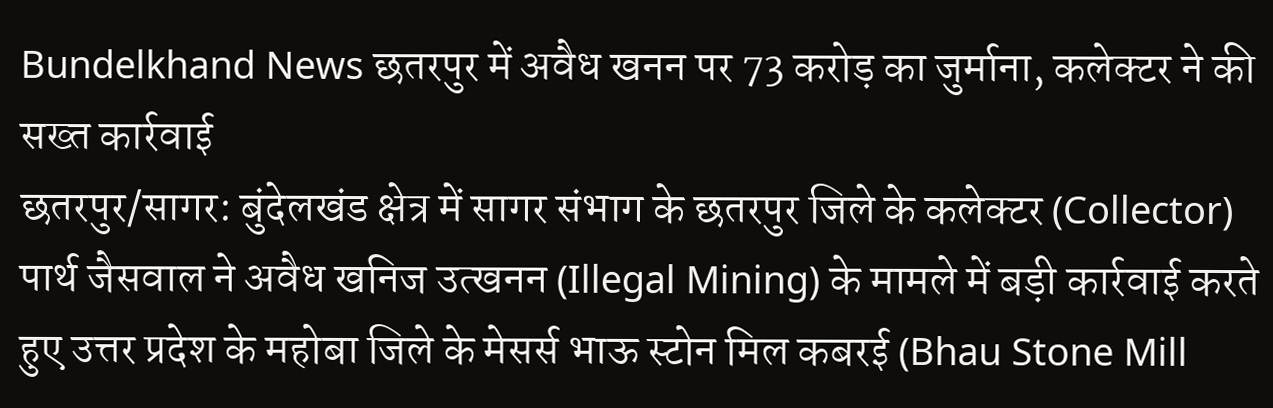Bundelkhand News छतरपुर में अवैध खनन पर 73 करोड़ का जुर्माना, कलेक्टर ने की सख्त कार्रवाई
छतरपुर/सागर: बुंदेलखंड क्षेत्र में सागर संभाग के छतरपुर जिले के कलेक्टर (Collector) पार्थ जैसवाल ने अवैध खनिज उत्खनन (Illegal Mining) के मामले में बड़ी कार्रवाई करते हुए उत्तर प्रदेश के महोबा जिले के मेसर्स भाऊ स्टोन मिल कबरई (Bhau Stone Mill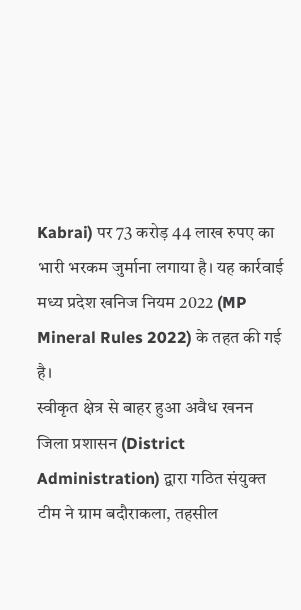Kabrai) पर 73 करोड़ 44 लाख रुपए का भारी भरकम जुर्माना लगाया है। यह कार्रवाई मध्य प्रदेश खनिज नियम 2022 (MP Mineral Rules 2022) के तहत की गई है।
स्वीकृत क्षेत्र से बाहर हुआ अवैध खनन
जिला प्रशासन (District Administration) द्वारा गठित संयुक्त टीम ने ग्राम बदौराकला, तहसील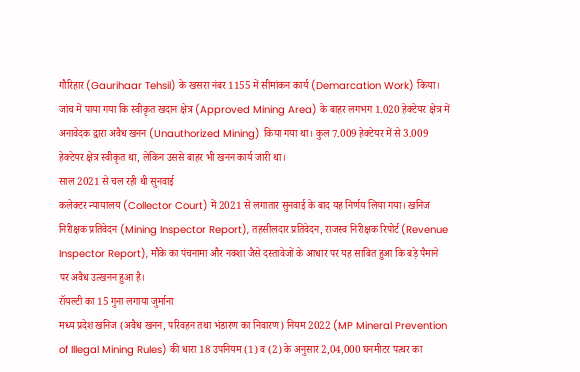गौरिहार (Gaurihaar Tehsil) के खसरा नंबर 1155 में सीमांकन कार्य (Demarcation Work) किया। जांच में पाया गया कि स्वीकृत खदान क्षेत्र (Approved Mining Area) के बाहर लगभग 1.020 हेक्टेयर क्षेत्र में अनावेदक द्वारा अवैध खनन (Unauthorized Mining) किया गया था। कुल 7.009 हेक्टेयर में से 3.009 हेक्टेयर क्षेत्र स्वीकृत था, लेकिन उससे बाहर भी खनन कार्य जारी था।
साल 2021 से चल रही थी सुनवाई
कलेक्टर न्यायालय (Collector Court) में 2021 से लगातार सुनवाई के बाद यह निर्णय लिया गया। खनिज निरीक्षक प्रतिवेदन (Mining Inspector Report), तहसीलदार प्रतिवेदन, राजस्व निरीक्षक रिपोर्ट (Revenue Inspector Report), मौके का पंचनामा और नक्शा जैसे दस्तावेजों के आधार पर यह साबित हुआ कि बड़े पैमाने पर अवैध उत्खनन हुआ है।
रॉयल्टी का 15 गुना लगाया जुर्माना
मध्य प्रदेश खनिज (अवैध खनन, परिवहन तथा भंडारण का निवारण) नियम 2022 (MP Mineral Prevention of Illegal Mining Rules) की धारा 18 उपनियम (1) व (2) के अनुसार 2,04,000 घनमीटर पत्थर का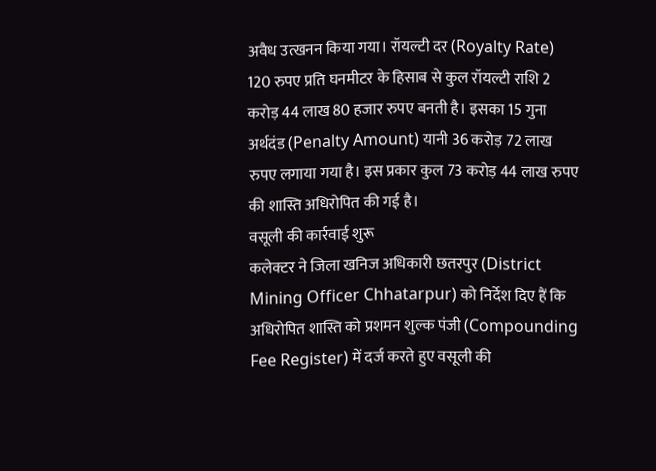अवैध उत्खनन किया गया। रॉयल्टी दर (Royalty Rate) 120 रुपए प्रति घनमीटर के हिसाब से कुल रॉयल्टी राशि 2 करोड़ 44 लाख 80 हजार रुपए बनती है। इसका 15 गुना अर्थदंड (Penalty Amount) यानी 36 करोड़ 72 लाख रुपए लगाया गया है। इस प्रकार कुल 73 करोड़ 44 लाख रुपए की शास्ति अधिरोपित की गई है।
वसूली की कार्रवाई शुरू
कलेक्टर ने जिला खनिज अधिकारी छतरपुर (District Mining Officer Chhatarpur) को निर्देश दिए हैं कि अधिरोपित शास्ति को प्रशमन शुल्क पंजी (Compounding Fee Register) में दर्ज करते हुए वसूली की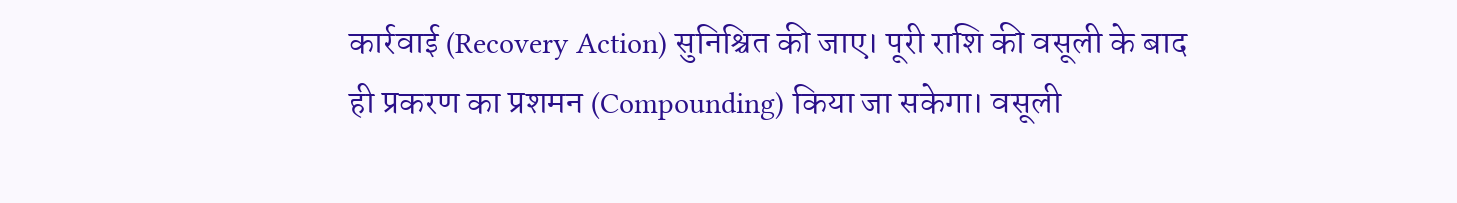कार्रवाई (Recovery Action) सुनिश्चित की जाए। पूरी राशि की वसूली के बाद ही प्रकरण का प्रशमन (Compounding) किया जा सकेगा। वसूली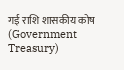गई राशि शासकीय कोष (Government Treasury)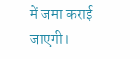में जमा कराई जाएगी।